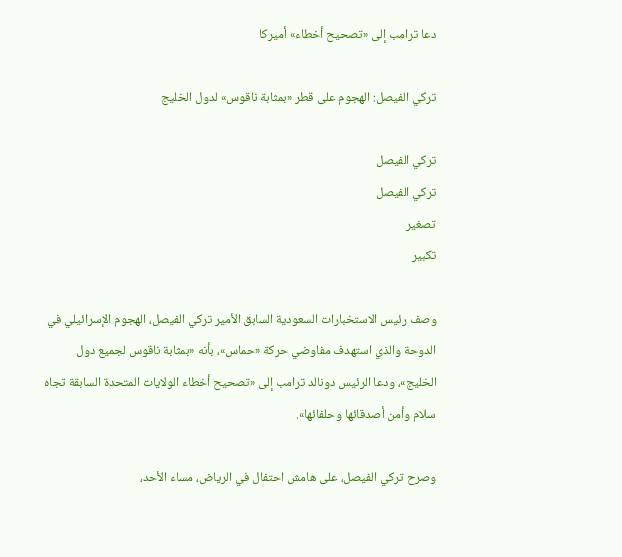دعا ترامب إلى «تصحيح أخطاء» أميركا

تركي الفيصل: الهجوم على قطر «بمثابة ناقوس» لدول الخليج

تركي الفيصل
تركي الفيصل
تصغير
تكبير

وصف رئيس الاستخبارات السعودية السابق الأمير تركي الفيصل، الهجوم الإسرائيلي في الدوحة والذي استهدف مفاوضي حركة «حماس»، بأنه «بمثابة ناقوس لجميع دول الخليج»، ودعا الرئيس دونالد ترامب إلى «تصحيح أخطاء الولايات المتحدة السابقة تجاه سلام وأمن أصدقائها وحلفائها».

وصرح تركي الفيصل، على هامش احتفال في الرياض، مساء الأحد،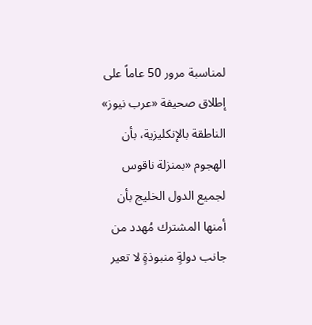لمناسبة مرور 50 عاماً على إطلاق صحيفة «عرب نيوز» الناطقة بالإنكليزية، بأن الهجوم «بمنزلة ناقوس لجميع الدول الخليج بأن أمنها المشترك مُهدد من جانب دولةٍ منبوذةٍ لا تعير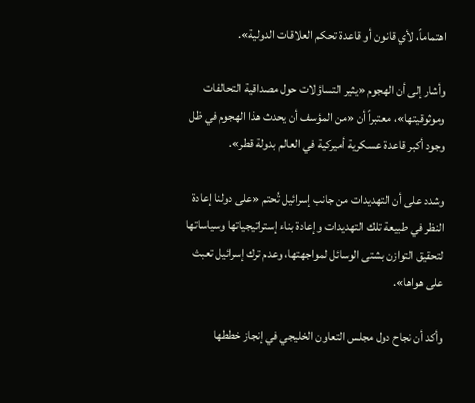اهتماماً، لأي قانون أو قاعدة تحكم العلاقات الدولية».

وأشار إلى أن الهجوم «يثير التساؤلات حول مصداقية التحالفات وموثوقيتها»، معتبراً أن «من المؤسف أن يحدث هذا الهجوم في ظل وجود أكبر قاعدة عسكرية أميركية في العالم بدولة قطر».

وشدد على أن التهديدات من جانب إسرائيل تُحتم «على دولنا إعادة النظر في طبيعة تلك التهديدات وإعادة بناء إستراتيجياتها وسياساتها لتحقيق التوازن بشتى الوسائل لمواجهتها، وعدم ترك إسرائيل تعبث على هواها».

وأكد أن نجاح دول مجلس التعاون الخليجي في إنجاز خططها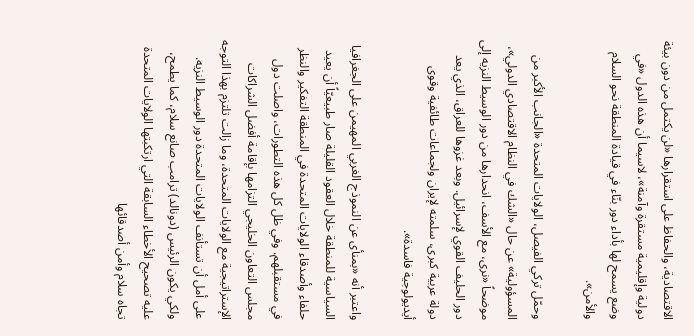الاقتصادية، والحفاظ على استقرارها «لن يكتمل من دون بيئة دولية وإقليمية مستقرة وآمنة»، لاسيما أن هذه الدول «في وضع يسمح لها بأداء دور بنّاء في قيادة المنطقة نحو السلام والأمن».

وحمّل تركي الفيصل، الولايات المتحدة «الجانب الأكبر من المسؤولية» عن حال «الشك في النظام الاقتصادي الدولي»، موضحاً «نرى، مع الأسف، انحدارها من دور الوسيط النزيه إلى دور الحليف القوي لإسرائيل. وبعد غزوها للعراق، الذي يعد دولة عربية كبرى، سلمته لإيران ولجماعات طائفية وقوى أيديولوجية فاسدة».

واعتبر أنه «بمنأى عن النموذج الغربي المهيمن على الجغرافيا السياسية للمنطقة خلال العقود القليلة صار طبيعيّاً أن يعيد حلفاء وأصدقاء الولايات المتحدة في المنطقة التفكير والنظر في مستقبلهم. وفي ظل كل هذه التطورات، واصلت دول مجلس التعاون الخليجي التزامها بإقامة أفضل الشراكات الإستراتيجية مع الولايات المتحدة، وما زالت تلتزم بهذا التوجه على أمل أن تستأنف الولايات المتحدة دور الوسيط النزيه. ولكي يكون الرئيس (دونالد) ترامب صانع سلام، كما يطمح، عليه تصحيح الأخطاء السابقة التي ارتكبتها الولايات المتحدة تجاه سلام وأمن أصدقائها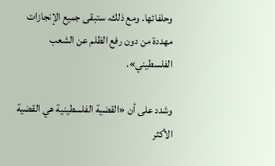وحلفائها. ومع ذلك، ستبقى جميع الإنجازات مهددة من دون رفع الظلم عن الشعب الفلسطيني».

وشدد على أن «القضية الفلسطينية هي القضية الأكثر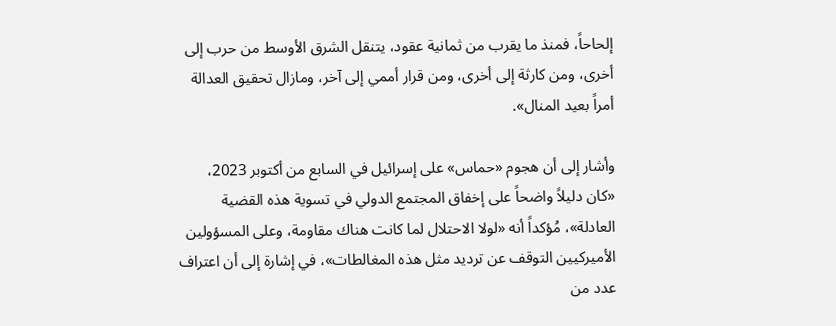إلحاحاً، فمنذ ما يقرب من ثمانية عقود، يتنقل الشرق الأوسط من حرب إلى أخرى، ومن كارثة إلى أخرى، ومن قرار أممي إلى آخر، ومازال تحقيق العدالة أمراً بعيد المنال».

وأشار إلى أن هجوم «حماس» على إسرائيل في السابع من أكتوبر 2023، «كان دليلاً واضحاً على إخفاق المجتمع الدولي في تسوية هذه القضية العادلة»، مُؤكداً أنه «لولا الاحتلال لما كانت هناك مقاومة، وعلى المسؤولين الأميركيين التوقف عن ترديد مثل هذه المغالطات»، في إشارة إلى أن اعتراف عدد من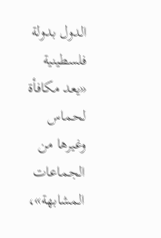الدول بدولة فلسطينية «يعد مكافأة لحماس وغيرها من الجماعات المشابهة»،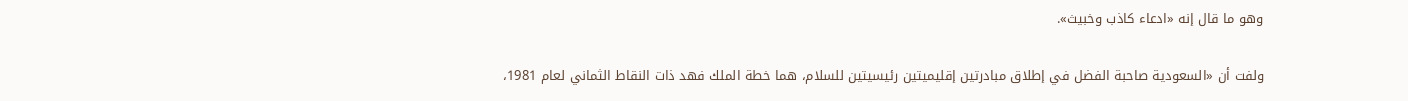وهو ما قال إنه «ادعاء كاذب وخبيث».

ولفت أن «السعودية صاحبة الفضل في إطلاق مبادرتين إقليميتين رئيسيتين للسلام، هما خطة الملك فهد ذات النقاط الثماني لعام 1981،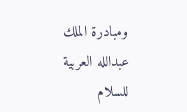ومبادرة الملك عبدالله العربية للسلام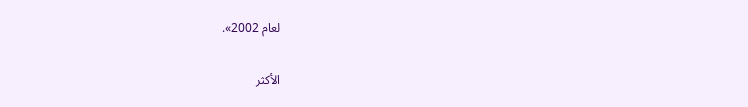لعام 2002».

الأكثر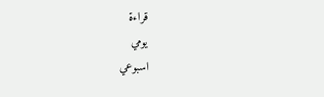قراءة
يومي
اسبوعي